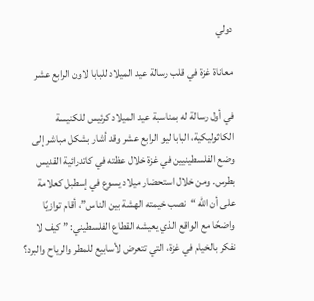دولي

معاناة غزة في قلب رسالة عيد الميلاد للبابا لاون الرابع عشر

في أول رسالة له بمناسبة عيد الميلاد كرئيس للكنيسة الكاثوليكية، البابا ليو الرابع عشر وقد أشار بشكل مباشر إلى وضع الفلسطينيين في غزة خلال عظته في كاتدرائية القديس بطرس. ومن خلال استحضار ميلاد يسوع في إسطبل كعلامة على أن الله “نصب خيمته الهشة بين الناس”، أقام توازيًا واضحًا مع الواقع الذي يعيشه القطاع الفلسطيني: ” كيف لا نفكر بالخيام في غزة، التي تتعرض لأسابيع للمطر والرياح والبرد؟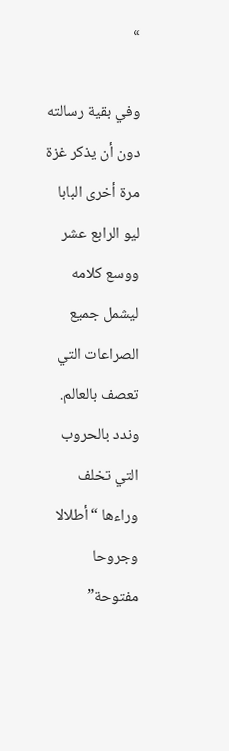»

وفي بقية رسالته دون أن يذكر غزة مرة أخرى البابا ليو الرابع عشر ووسع كلامه ليشمل جميع الصراعات التي تعصف بالعالم. وندد بالحروب التي تخلف وراءها “أطلالا وجروحا مفتوحة”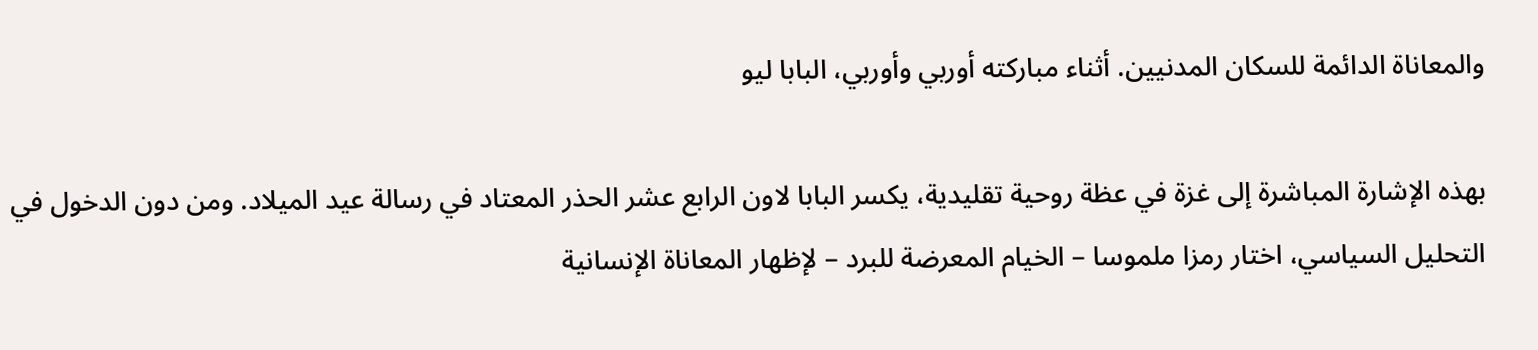والمعاناة الدائمة للسكان المدنيين. أثناء مباركته أوربي وأوربي، البابا ليو

بهذه الإشارة المباشرة إلى غزة في عظة روحية تقليدية، يكسر البابا لاون الرابع عشر الحذر المعتاد في رسالة عيد الميلاد. ومن دون الدخول في التحليل السياسي، اختار رمزا ملموسا – الخيام المعرضة للبرد – لإظهار المعاناة الإنسانية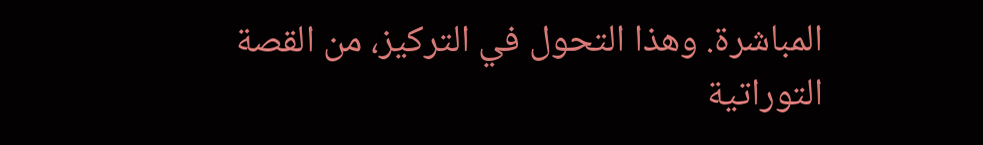المباشرة. وهذا التحول في التركيز، من القصة التوراتية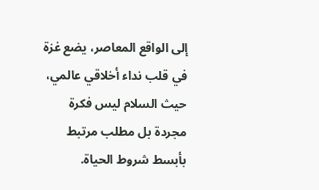إلى الواقع المعاصر، يضع غزة في قلب نداء أخلاقي عالمي، حيث السلام ليس فكرة مجردة بل مطلب مرتبط بأبسط شروط الحياة.